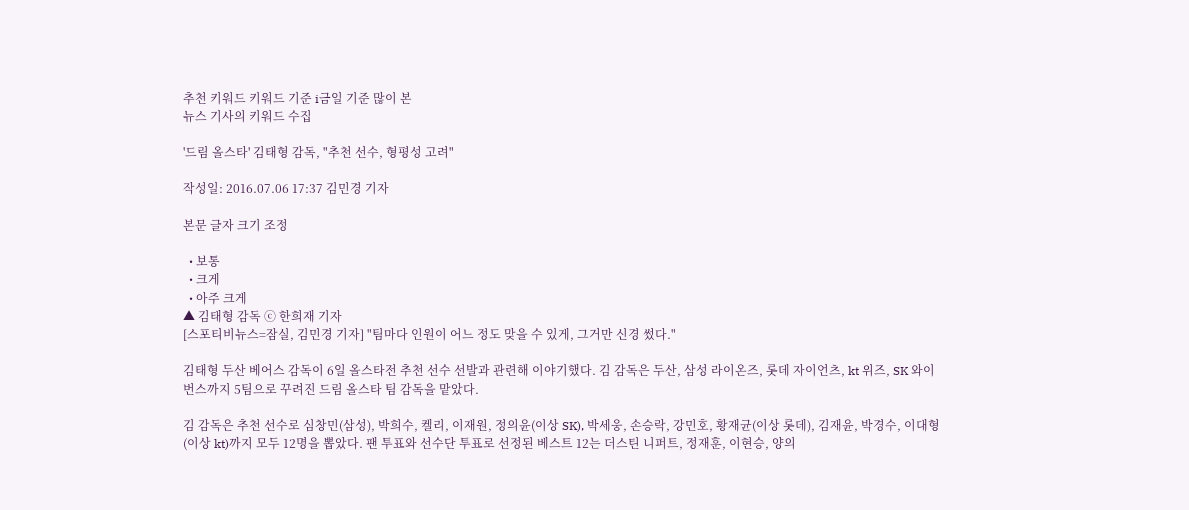추천 키워드 키워드 기준 i금일 기준 많이 본
뉴스 기사의 키워드 수집

'드림 올스타' 김태형 감독, "추천 선수, 형평성 고려"

작성일: 2016.07.06 17:37 김민경 기자

본문 글자 크기 조정

  • 보통
  • 크게
  • 아주 크게
▲ 김태형 감독 ⓒ 한희재 기자
[스포티비뉴스=잠실, 김민경 기자] "팀마다 인원이 어느 정도 맞을 수 있게, 그거만 신경 썼다."

김태형 두산 베어스 감독이 6일 올스타전 추천 선수 선발과 관련해 이야기했다. 김 감독은 두산, 삼성 라이온즈, 롯데 자이언츠, kt 위즈, SK 와이번스까지 5팀으로 꾸려진 드림 올스타 팀 감독을 맡았다.

김 감독은 추천 선수로 심창민(삼성), 박희수, 켈리, 이재원, 정의윤(이상 SK), 박세웅, 손승락, 강민호, 황재균(이상 롯데), 김재윤, 박경수, 이대형(이상 kt)까지 모두 12명을 뽑았다. 팬 투표와 선수단 투표로 선정된 베스트 12는 더스틴 니퍼트, 정재훈, 이현승, 양의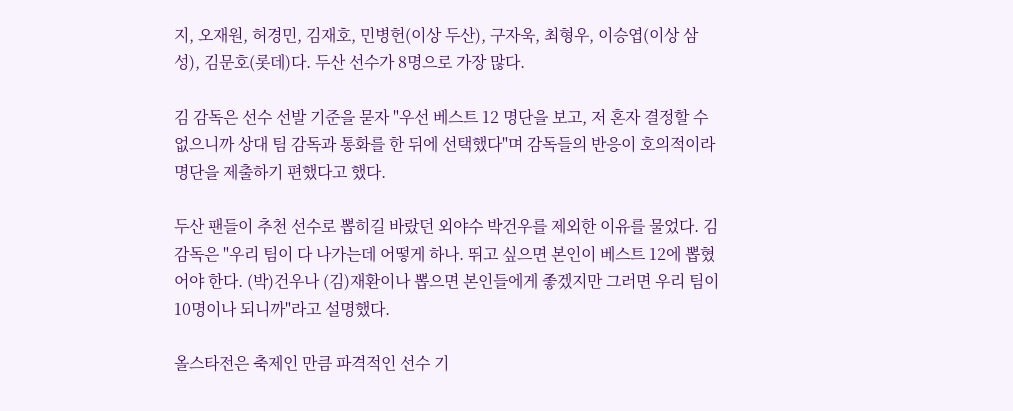지, 오재원, 허경민, 김재호, 민병헌(이상 두산), 구자욱, 최형우, 이승엽(이상 삼성), 김문호(롯데)다. 두산 선수가 8명으로 가장 많다.

김 감독은 선수 선발 기준을 묻자 "우선 베스트 12 명단을 보고, 저 혼자 결정할 수 없으니까 상대 팀 감독과 통화를 한 뒤에 선택했다"며 감독들의 반응이 호의적이라 명단을 제출하기 편했다고 했다.

두산 팬들이 추천 선수로 뽑히길 바랐던 외야수 박건우를 제외한 이유를 물었다. 김 감독은 "우리 팀이 다 나가는데 어떻게 하나. 뛰고 싶으면 본인이 베스트 12에 뽑혔어야 한다. (박)건우나 (김)재환이나 뽑으면 본인들에게 좋겠지만 그러면 우리 팀이 10명이나 되니까"라고 설명했다.

올스타전은 축제인 만큼 파격적인 선수 기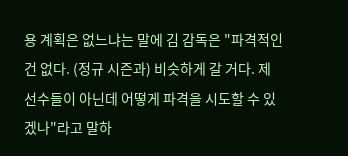용 계획은 없느냐는 말에 김 감독은 "파격적인 건 없다. (정규 시즌과) 비슷하게 갈 거다. 제 선수들이 아닌데 어떻게 파격을 시도할 수 있겠나"라고 말하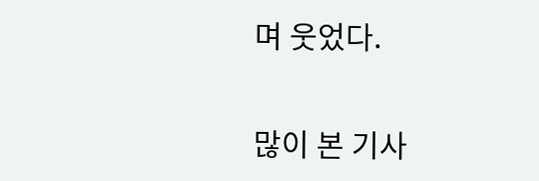며 웃었다.

많이 본 기사